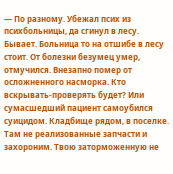— По разному. Убежал псих из психбольницы, да сгинул в лесу. Бывает. Больница то на отшибе в лесу стоит. От болезни безумец умер, отмучился. Внезапно помер от осложненного насморка. Кто вскрывать-проверять будет? Или сумасшедший пациент самоубился суицидом. Кладбище рядом, в поселке. Там не реализованные запчасти и захороним. Твою заторможенную не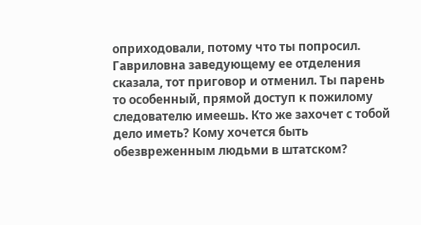оприходовали, потому что ты попросил. Гавриловна заведующему ее отделения сказала, тот приговор и отменил. Ты парень то особенный, прямой доступ к пожилому следователю имеешь. Кто же захочет с тобой дело иметь? Кому хочется быть обезвреженным людьми в штатском?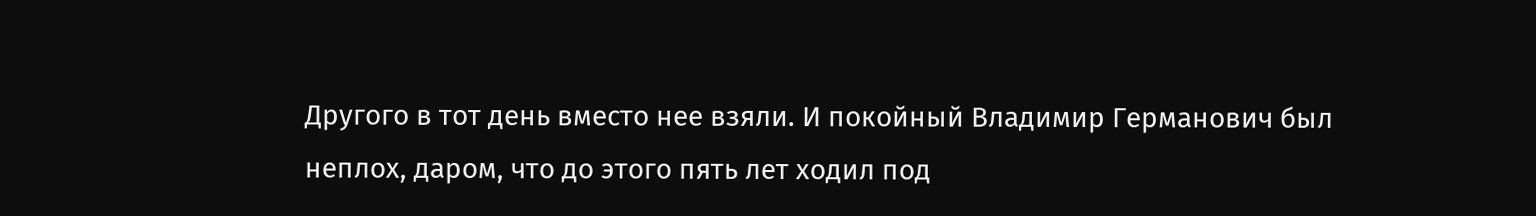Другого в тот день вместо нее взяли. И покойный Владимир Германович был неплох, даром, что до этого пять лет ходил под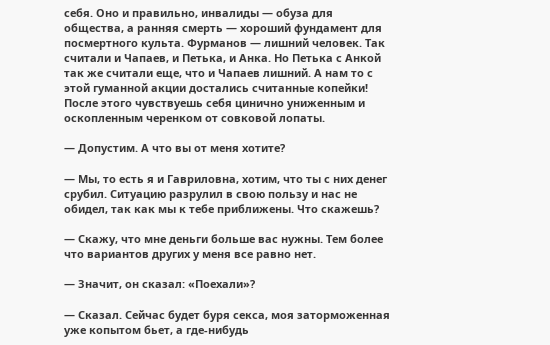себя. Оно и правильно, инвалиды — обуза для общества, а ранняя смерть — хороший фундамент для посмертного культа. Фурманов — лишний человек. Так считали и Чапаев, и Петька, и Анка. Но Петька с Анкой так же считали еще, что и Чапаев лишний. А нам то с этой гуманной акции достались считанные копейки! После этого чувствуешь себя цинично униженным и оскопленным черенком от совковой лопаты.

— Допустим. А что вы от меня хотите?

— Мы, то есть я и Гавриловна, хотим, что ты с них денег срубил. Ситуацию разрулил в свою пользу и нас не обидел, так как мы к тебе приближены. Что скажешь?

— Скажу, что мне деньги больше вас нужны. Тем более что вариантов других у меня все равно нет.

— Значит, он сказал: «Поехали»?

— Сказал. Сейчас будет буря секса, моя заторможенная уже копытом бьет, а где-нибудь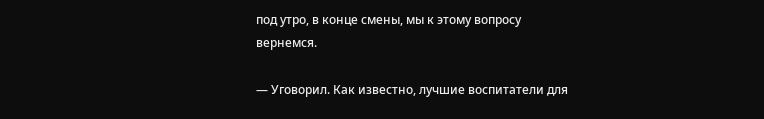под утро, в конце смены, мы к этому вопросу вернемся.

— Уговорил. Как известно, лучшие воспитатели для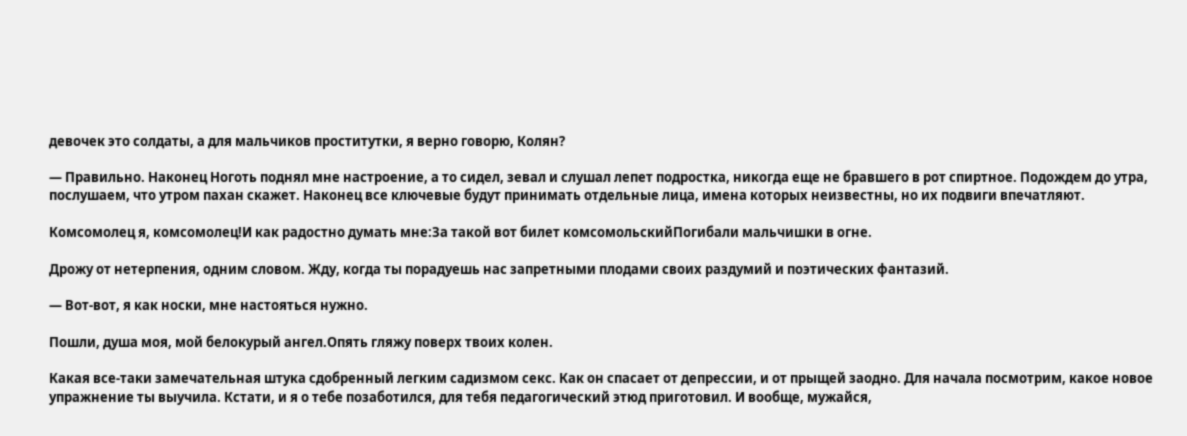девочек это солдаты, а для мальчиков проститутки, я верно говорю, Колян?

— Правильно. Наконец Ноготь поднял мне настроение, а то сидел, зевал и слушал лепет подростка, никогда еще не бравшего в рот спиртное. Подождем до утра, послушаем, что утром пахан скажет. Наконец все ключевые будут принимать отдельные лица, имена которых неизвестны, но их подвиги впечатляют.

Комсомолец я, комсомолец!И как радостно думать мне:За такой вот билет комсомольскийПогибали мальчишки в огне.

Дрожу от нетерпения, одним словом. Жду, когда ты порадуешь нас запретными плодами своих раздумий и поэтических фантазий.

— Вот-вот, я как носки, мне настояться нужно.

Пошли, душа моя, мой белокурый ангел.Опять гляжу поверх твоих колен.

Какая все-таки замечательная штука сдобренный легким садизмом секс. Как он спасает от депрессии, и от прыщей заодно. Для начала посмотрим, какое новое упражнение ты выучила. Кстати, и я о тебе позаботился, для тебя педагогический этюд приготовил. И вообще, мужайся,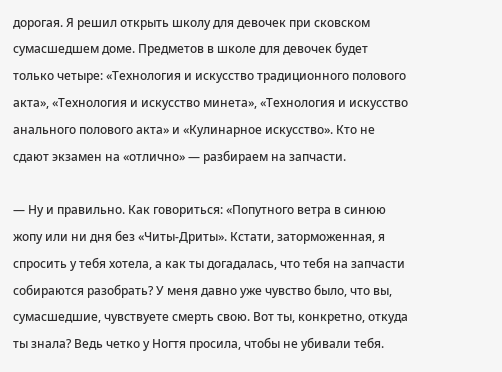дорогая. Я решил открыть школу для девочек при сковском сумасшедшем доме. Предметов в школе для девочек будет только четыре: «Технология и искусство традиционного полового акта», «Технология и искусство минета», «Технология и искусство анального полового акта» и «Кулинарное искусство». Кто не сдают экзамен на «отлично» — разбираем на запчасти.

— Ну и правильно. Как говориться: «Попутного ветра в синюю жопу или ни дня без «Читы-Дриты». Кстати, заторможенная, я спросить у тебя хотела, а как ты догадалась, что тебя на запчасти собираются разобрать? У меня давно уже чувство было, что вы, сумасшедшие, чувствуете смерть свою. Вот ты, конкретно, откуда ты знала? Ведь четко у Ногтя просила, чтобы не убивали тебя.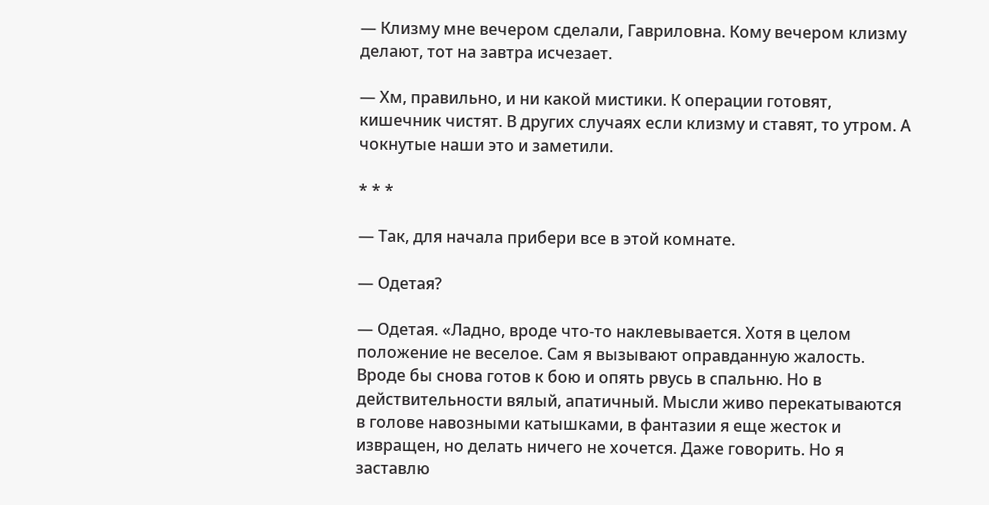— Клизму мне вечером сделали, Гавриловна. Кому вечером клизму делают, тот на завтра исчезает.

— Хм, правильно, и ни какой мистики. К операции готовят, кишечник чистят. В других случаях если клизму и ставят, то утром. А чокнутые наши это и заметили.

* * *

— Так, для начала прибери все в этой комнате.

— Одетая?

— Одетая. «Ладно, вроде что-то наклевывается. Хотя в целом положение не веселое. Сам я вызывают оправданную жалость. Вроде бы снова готов к бою и опять рвусь в спальню. Но в действительности вялый, апатичный. Мысли живо перекатываются в голове навозными катышками, в фантазии я еще жесток и извращен, но делать ничего не хочется. Даже говорить. Но я заставлю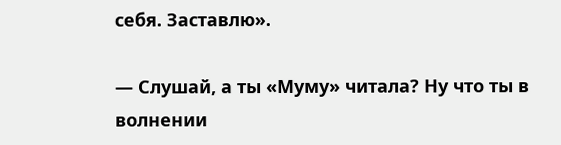себя. Заставлю».

— Слушай, а ты «Муму» читала? Ну что ты в волнении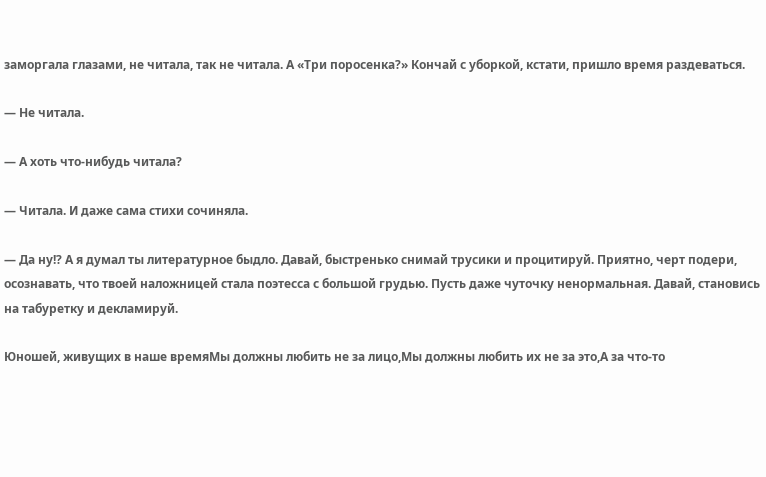заморгала глазами, не читала, так не читала. А «Три поросенка?» Кончай с уборкой, кстати, пришло время раздеваться.

— Не читала.

— А хоть что-нибудь читала?

— Читала. И даже сама стихи сочиняла.

— Да ну!? А я думал ты литературное быдло. Давай, быстренько снимай трусики и процитируй. Приятно, черт подери, осознавать, что твоей наложницей стала поэтесса с большой грудью. Пусть даже чуточку ненормальная. Давай, становись на табуретку и декламируй.

Юношей, живущих в наше времяМы должны любить не за лицо,Мы должны любить их не за это,А за что-то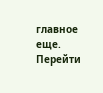главное еще.
Перейти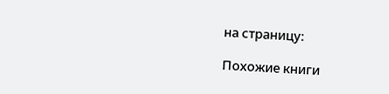на страницу:

Похожие книги